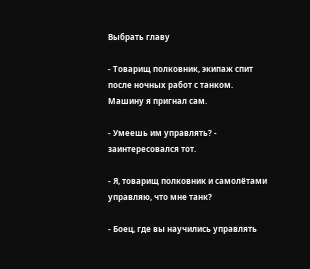Выбрать главу

- Товарищ полковник, экипаж спит после ночных работ с танком. Машину я пригнал сам.

- Умеешь им управлять? - заинтересовался тот.

- Я, товарищ полковник и самолётами управляю, что мне танк?

- Боец, где вы научились управлять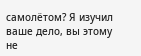самолётом? Я изучил ваше дело, вы этому не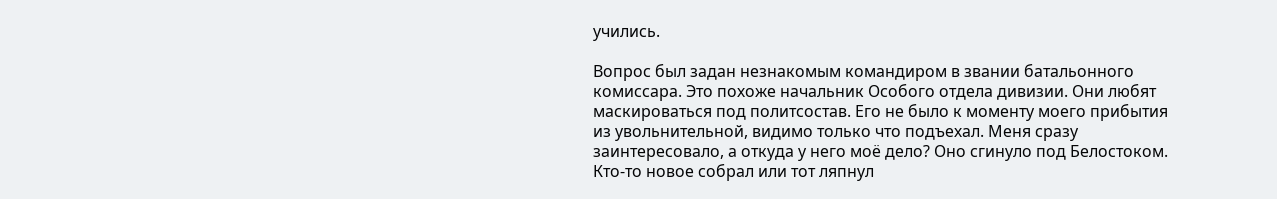учились.

Вопрос был задан незнакомым командиром в звании батальонного комиссара. Это похоже начальник Особого отдела дивизии. Они любят маскироваться под политсостав. Его не было к моменту моего прибытия из увольнительной, видимо только что подъехал. Меня сразу заинтересовало, а откуда у него моё дело? Оно сгинуло под Белостоком. Кто-то новое собрал или тот ляпнул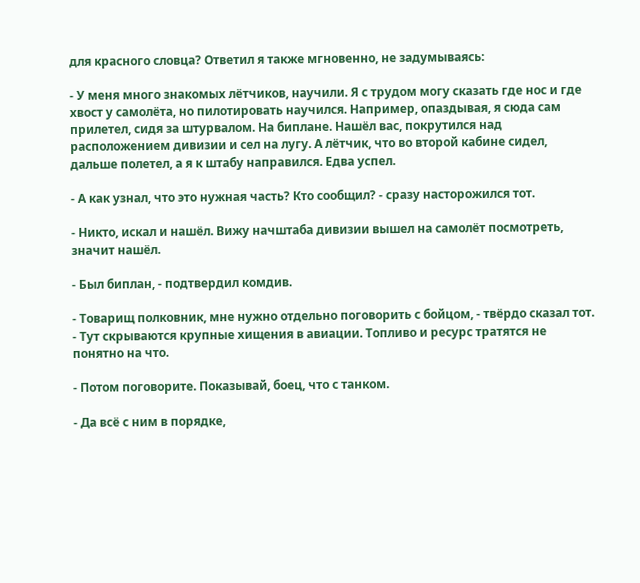для красного словца? Ответил я также мгновенно, не задумываясь:

- У меня много знакомых лётчиков, научили. Я с трудом могу сказать где нос и где хвост у самолёта, но пилотировать научился. Например, опаздывая, я сюда сам прилетел, сидя за штурвалом. На биплане. Нашёл вас, покрутился над расположением дивизии и сел на лугу. А лётчик, что во второй кабине сидел, дальше полетел, а я к штабу направился. Едва успел.

- А как узнал, что это нужная часть? Кто сообщил? - сразу насторожился тот.

- Никто, искал и нашёл. Вижу начштаба дивизии вышел на самолёт посмотреть, значит нашёл.

- Был биплан, - подтвердил комдив.

- Товарищ полковник, мне нужно отдельно поговорить с бойцом, - твёрдо сказал тот. - Тут скрываются крупные хищения в авиации. Топливо и ресурс тратятся не понятно на что.

- Потом поговорите. Показывай, боец, что с танком.

- Да всё с ним в порядке,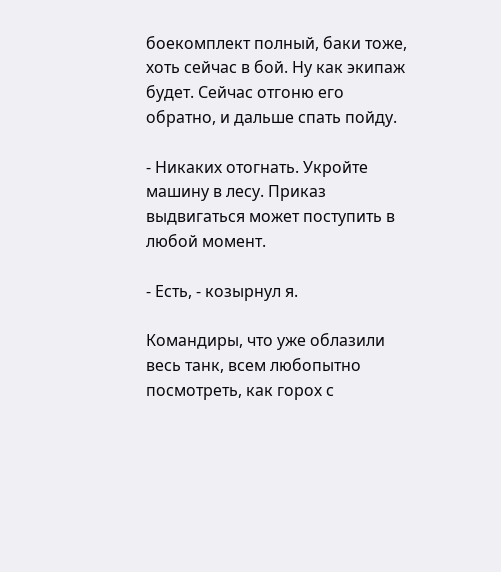боекомплект полный, баки тоже, хоть сейчас в бой. Ну как экипаж будет. Сейчас отгоню его обратно, и дальше спать пойду.

- Никаких отогнать. Укройте машину в лесу. Приказ выдвигаться может поступить в любой момент.

- Есть, - козырнул я.

Командиры, что уже облазили весь танк, всем любопытно посмотреть, как горох с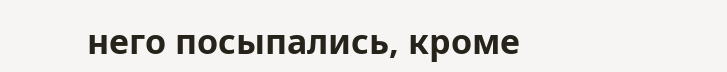него посыпались, кроме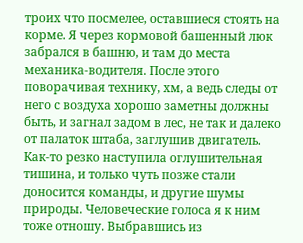троих что посмелее, оставшиеся стоять на корме. Я через кормовой башенный люк забрался в башню, и там до места механика-водителя. После этого поворачивая технику, хм, а ведь следы от него с воздуха хорошо заметны должны быть, и загнал задом в лес, не так и далеко от палаток штаба, заглушив двигатель. Как-то резко наступила оглушительная тишина, и только чуть позже стали доносится команды, и другие шумы природы. Человеческие голоса я к ним тоже отношу. Выбравшись из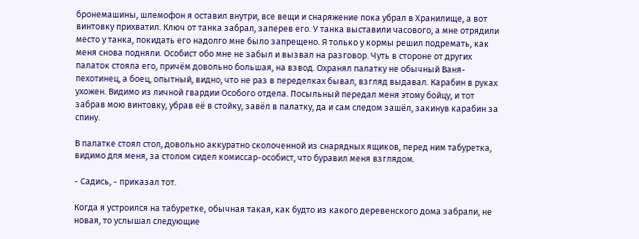бронемашины, шлемофон я оставил внутри, все вещи и снаряжение пока убрал в Хранилище, а вот винтовку прихватил. Ключ от танка забрал, заперев его. У танка выставили часового, а мне отрядили место у танка, покидать его надолго мне было запрещено. Я только у кормы решил подремать, как меня снова подняли. Особист обо мне не забыл и вызвал на разговор. Чуть в стороне от других палаток стояла его, причём довольно большая, на взвод. Охранял палатку не обычный Ваня-пехотинец, а боец, опытный, видно, что не раз в переделках бывал, взгляд выдавал. Карабин в руках ухожен. Видимо из личной гвардии Особого отдела. Посыльный передал меня этому бойцу, и тот забрав мою винтовку, убрав её в стойку, завёл в палатку, да и сам следом зашёл, закинув карабин за спину.

В палатке стоял стол, довольно аккуратно сколоченной из снарядных ящиков, перед ним табуретка, видимо для меня, за столом сидел комиссар-особист, что буравил меня взглядом.

- Садись, - приказал тот.

Когда я устроился на табуретке, обычная такая, как будто из какого деревенского дома забрали, не новая, то услышал следующие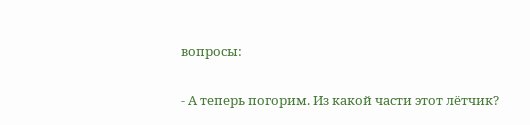вопросы:

- А теперь погорим. Из какой части этот лётчик?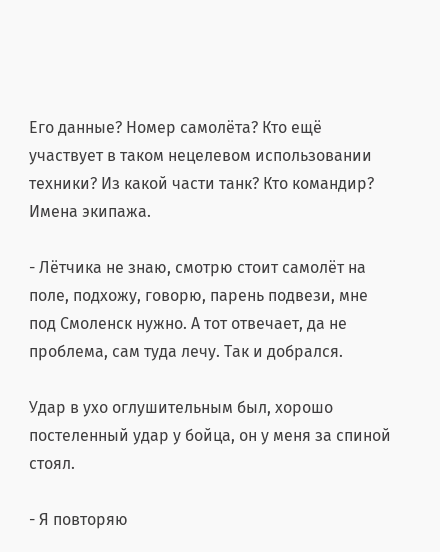Его данные? Номер самолёта? Кто ещё участвует в таком нецелевом использовании техники? Из какой части танк? Кто командир? Имена экипажа.

- Лётчика не знаю, смотрю стоит самолёт на поле, подхожу, говорю, парень подвези, мне под Смоленск нужно. А тот отвечает, да не проблема, сам туда лечу. Так и добрался.

Удар в ухо оглушительным был, хорошо постеленный удар у бойца, он у меня за спиной стоял.

- Я повторяю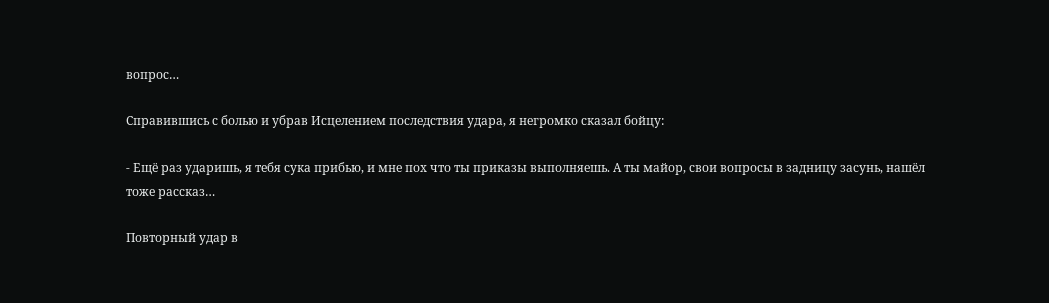вопрос…

Справившись с болью и убрав Исцелением последствия удара, я негромко сказал бойцу:

- Ещё раз ударишь, я тебя сука прибью, и мне пох что ты приказы выполняешь. А ты майор, свои вопросы в задницу засунь, нашёл тоже рассказ…

Повторный удар в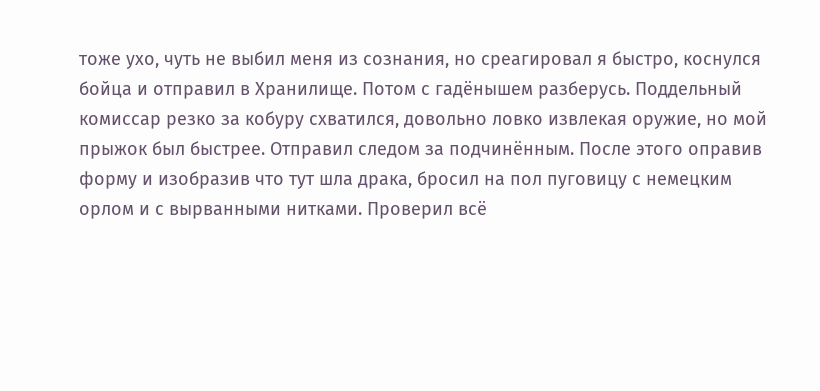тоже ухо, чуть не выбил меня из сознания, но среагировал я быстро, коснулся бойца и отправил в Хранилище. Потом с гадёнышем разберусь. Поддельный комиссар резко за кобуру схватился, довольно ловко извлекая оружие, но мой прыжок был быстрее. Отправил следом за подчинённым. После этого оправив форму и изобразив что тут шла драка, бросил на пол пуговицу с немецким орлом и с вырванными нитками. Проверил всё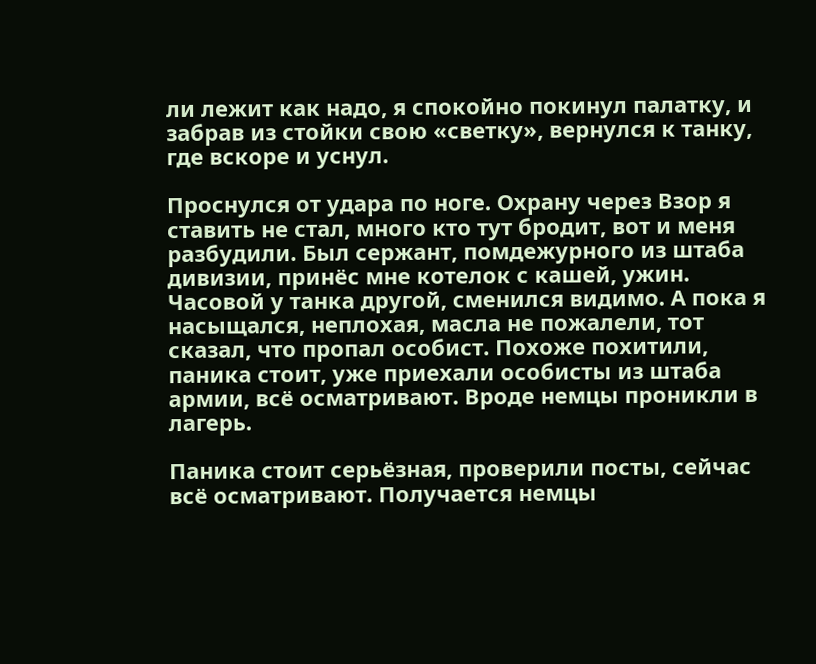ли лежит как надо, я спокойно покинул палатку, и забрав из стойки свою «светку», вернулся к танку, где вскоре и уснул.

Проснулся от удара по ноге. Охрану через Взор я ставить не стал, много кто тут бродит, вот и меня разбудили. Был сержант, помдежурного из штаба дивизии, принёс мне котелок с кашей, ужин. Часовой у танка другой, сменился видимо. А пока я насыщался, неплохая, масла не пожалели, тот сказал, что пропал особист. Похоже похитили, паника стоит, уже приехали особисты из штаба армии, всё осматривают. Вроде немцы проникли в лагерь.

Паника стоит серьёзная, проверили посты, сейчас всё осматривают. Получается немцы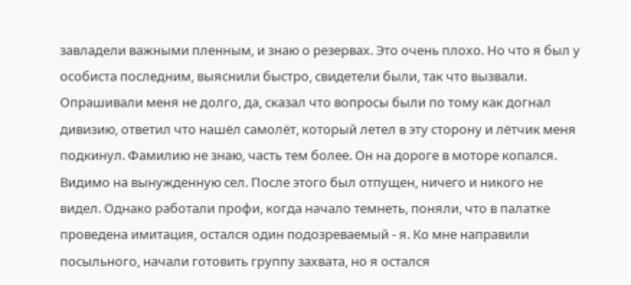завладели важными пленным, и знаю о резервах. Это очень плохо. Но что я был у особиста последним, выяснили быстро, свидетели были, так что вызвали. Опрашивали меня не долго, да, сказал что вопросы были по тому как догнал дивизию, ответил что нашёл самолёт, который летел в эту сторону и лётчик меня подкинул. Фамилию не знаю, часть тем более. Он на дороге в моторе копался. Видимо на вынужденную сел. После этого был отпущен, ничего и никого не видел. Однако работали профи, когда начало темнеть, поняли, что в палатке проведена имитация, остался один подозреваемый - я. Ко мне направили посыльного, начали готовить группу захвата, но я остался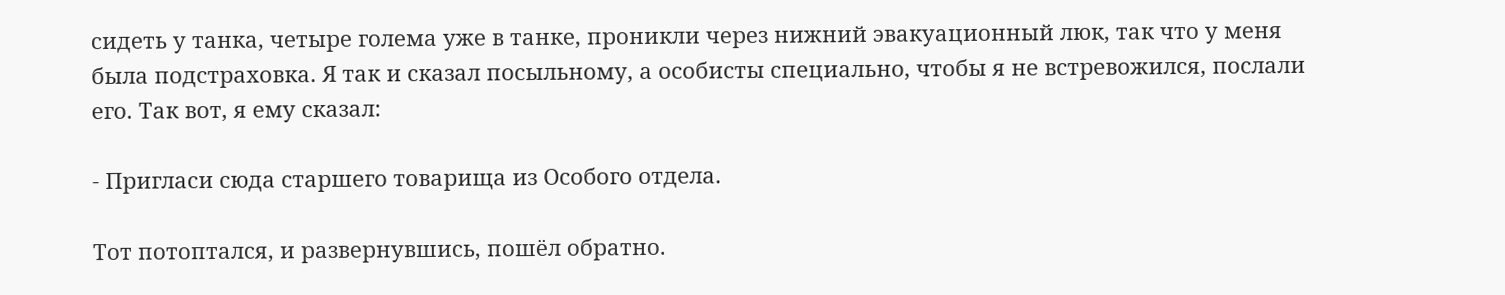сидеть у танка, четыре голема уже в танке, проникли через нижний эвакуационный люк, так что у меня была подстраховка. Я так и сказал посыльному, а особисты специально, чтобы я не встревожился, послали его. Так вот, я ему сказал:

- Пригласи сюда старшего товарища из Особого отдела.

Тот потоптался, и развернувшись, пошёл обратно.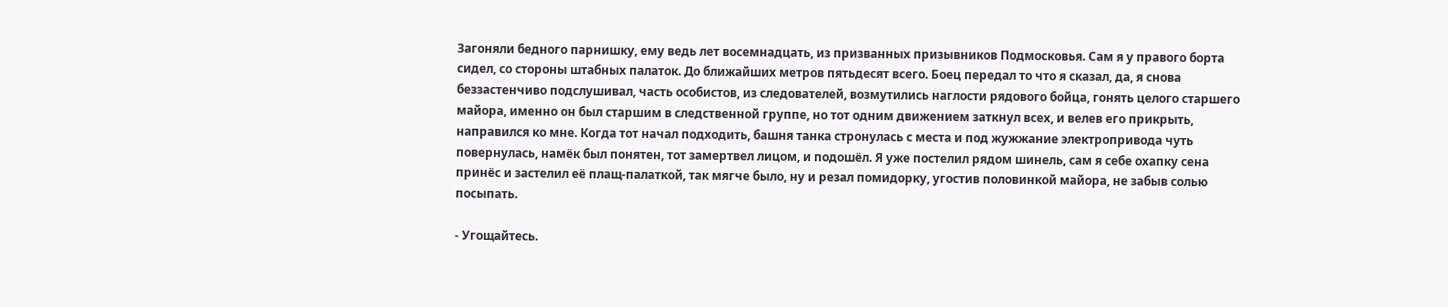Загоняли бедного парнишку, ему ведь лет восемнадцать, из призванных призывников Подмосковья. Сам я у правого борта сидел, со стороны штабных палаток. До ближайших метров пятьдесят всего. Боец передал то что я сказал, да, я снова беззастенчиво подслушивал, часть особистов, из следователей, возмутились наглости рядового бойца, гонять целого старшего майора, именно он был старшим в следственной группе, но тот одним движением заткнул всех, и велев его прикрыть, направился ко мне. Когда тот начал подходить, башня танка стронулась с места и под жужжание электропривода чуть повернулась, намёк был понятен, тот замертвел лицом, и подошёл. Я уже постелил рядом шинель, сам я себе охапку сена принёс и застелил её плащ-палаткой, так мягче было, ну и резал помидорку, угостив половинкой майора, не забыв солью посыпать.

- Угощайтесь.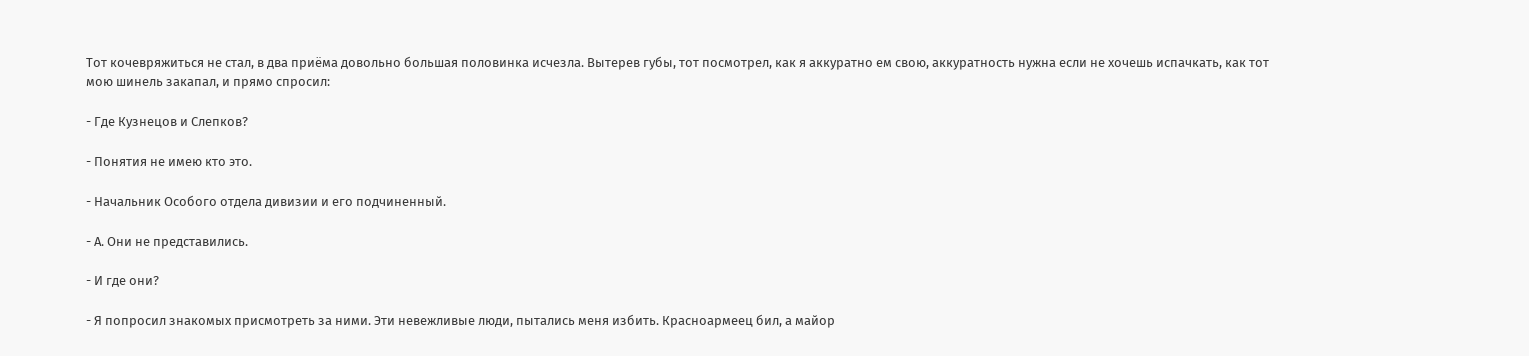Тот кочевряжиться не стал, в два приёма довольно большая половинка исчезла. Вытерев губы, тот посмотрел, как я аккуратно ем свою, аккуратность нужна если не хочешь испачкать, как тот мою шинель закапал, и прямо спросил:

- Где Кузнецов и Слепков?

- Понятия не имею кто это.

- Начальник Особого отдела дивизии и его подчиненный.

- А. Они не представились.

- И где они?

- Я попросил знакомых присмотреть за ними. Эти невежливые люди, пытались меня избить. Красноармеец бил, а майор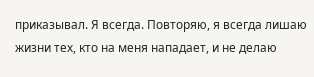приказывал. Я всегда. Повторяю, я всегда лишаю жизни тех, кто на меня нападает, и не делаю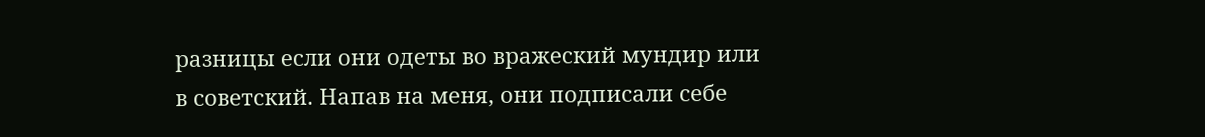разницы если они одеты во вражеский мундир или в советский. Напав на меня, они подписали себе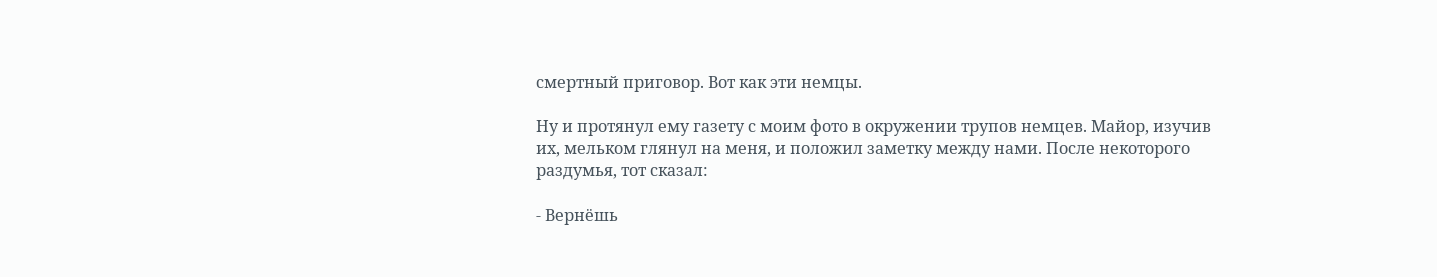смертный приговор. Вот как эти немцы.

Ну и протянул ему газету с моим фото в окружении трупов немцев. Майор, изучив их, мельком глянул на меня, и положил заметку между нами. После некоторого раздумья, тот сказал:

- Вернёшь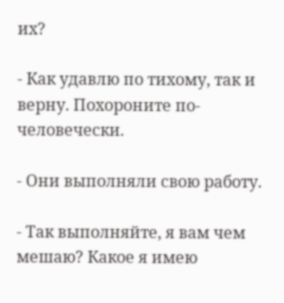их?

- Как удавлю по тихому, так и верну. Похороните по-человечески.

- Они выполняли свою работу.

- Так выполняйте, я вам чем мешаю? Какое я имею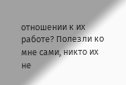отношении к их работе? Полезли ко мне сами, никто их не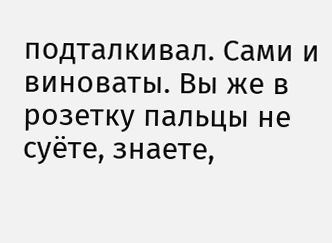подталкивал. Сами и виноваты. Вы же в розетку пальцы не суёте, знаете,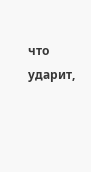что ударит,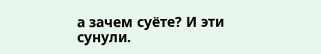а зачем суёте? И эти сунули.